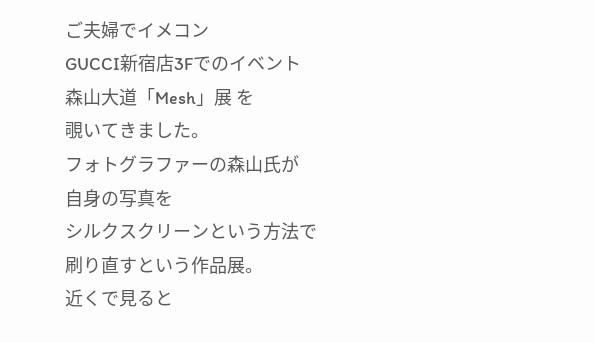ご夫婦でイメコン
GUCCI新宿店3Fでのイベント
森山大道「Mesh」展 を
覗いてきました。
フォトグラファーの森山氏が
自身の写真を
シルクスクリーンという方法で
刷り直すという作品展。
近くで見ると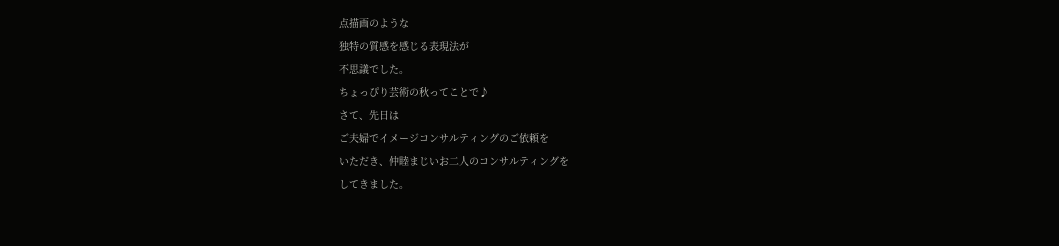点描画のような
独特の質感を感じる表現法が
不思議でした。
ちょっぴり芸術の秋ってことで♪
さて、先日は
ご夫婦でイメージコンサルティングのご依頼を
いただき、仲睦まじいお二人のコンサルティングを
してきました。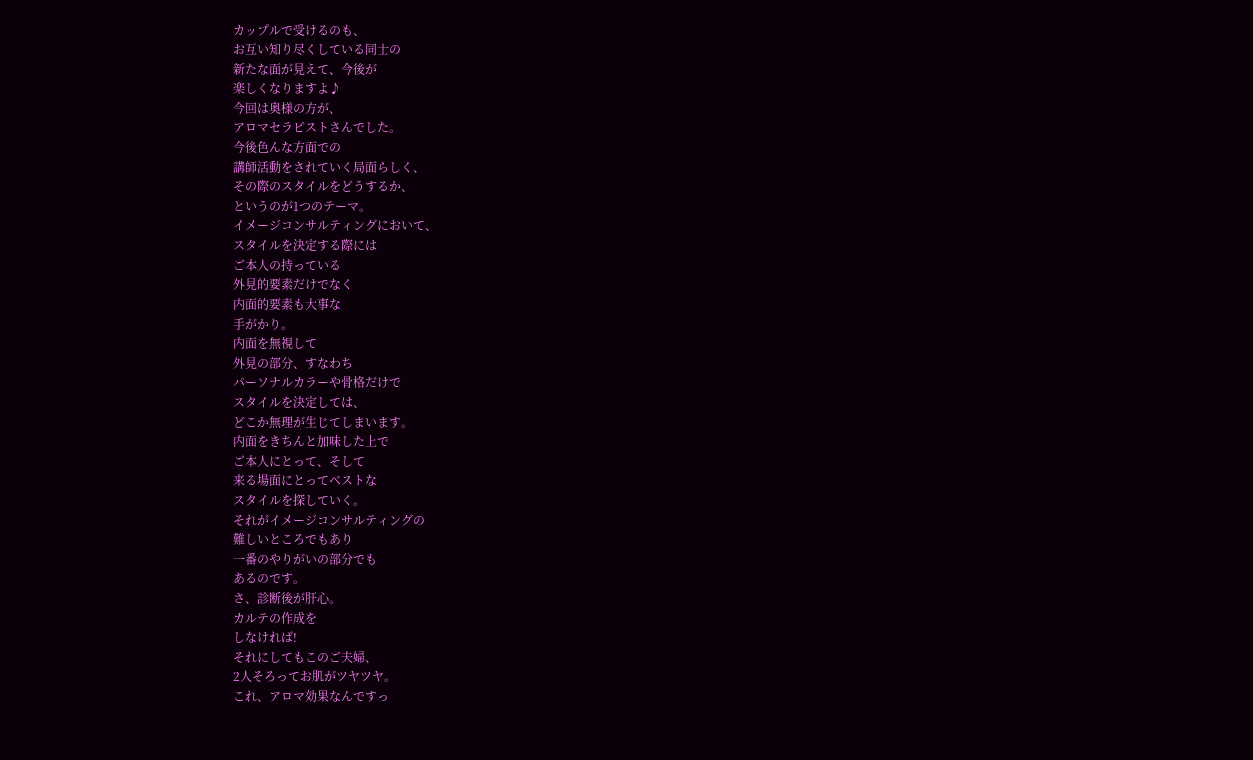カップルで受けるのも、
お互い知り尽くしている同士の
新たな面が見えて、今後が
楽しくなりますよ♪
今回は奥様の方が、
アロマセラピストさんでした。
今後色んな方面での
講師活動をされていく局面らしく、
その際のスタイルをどうするか、
というのが1つのテーマ。
イメージコンサルティングにおいて、
スタイルを決定する際には
ご本人の持っている
外見的要素だけでなく
内面的要素も大事な
手がかり。
内面を無視して
外見の部分、すなわち
パーソナルカラーや骨格だけで
スタイルを決定しては、
どこか無理が生じてしまいます。
内面をきちんと加味した上で
ご本人にとって、そして
来る場面にとってベストな
スタイルを探していく。
それがイメージコンサルティングの
難しいところでもあり
一番のやりがいの部分でも
あるのです。
さ、診断後が肝心。
カルテの作成を
しなければ!
それにしてもこのご夫婦、
2人そろってお肌がツヤツヤ。
これ、アロマ効果なんですっ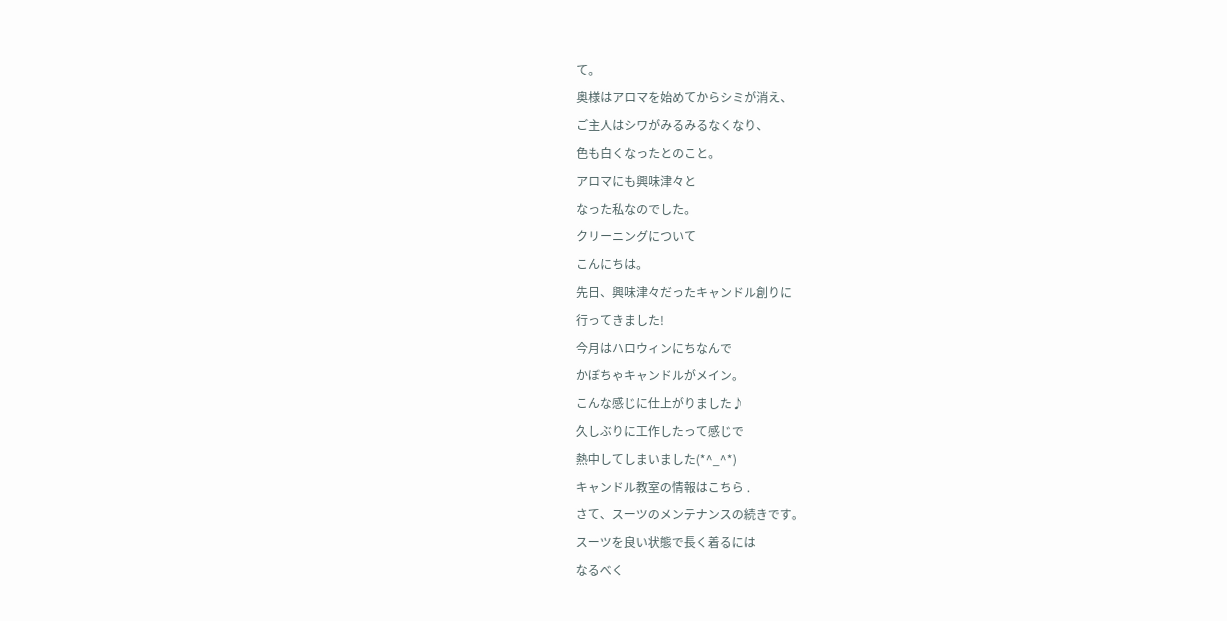て。
奥様はアロマを始めてからシミが消え、
ご主人はシワがみるみるなくなり、
色も白くなったとのこと。
アロマにも興味津々と
なった私なのでした。
クリーニングについて
こんにちは。
先日、興味津々だったキャンドル創りに
行ってきました!
今月はハロウィンにちなんで
かぼちゃキャンドルがメイン。
こんな感じに仕上がりました♪
久しぶりに工作したって感じで
熱中してしまいました(*^_^*)
キャンドル教室の情報はこちら .
さて、スーツのメンテナンスの続きです。
スーツを良い状態で長く着るには
なるべく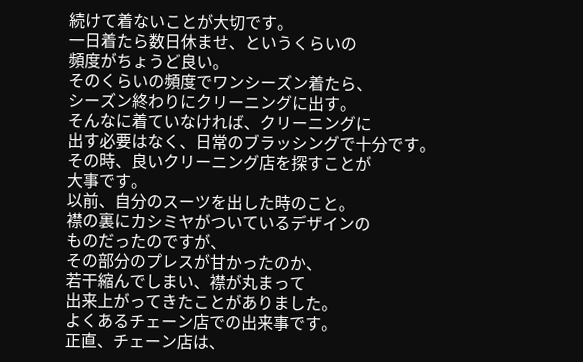続けて着ないことが大切です。
一日着たら数日休ませ、というくらいの
頻度がちょうど良い。
そのくらいの頻度でワンシーズン着たら、
シーズン終わりにクリーニングに出す。
そんなに着ていなければ、クリーニングに
出す必要はなく、日常のブラッシングで十分です。
その時、良いクリーニング店を探すことが
大事です。
以前、自分のスーツを出した時のこと。
襟の裏にカシミヤがついているデザインの
ものだったのですが、
その部分のプレスが甘かったのか、
若干縮んでしまい、襟が丸まって
出来上がってきたことがありました。
よくあるチェーン店での出来事です。
正直、チェーン店は、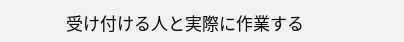受け付ける人と実際に作業する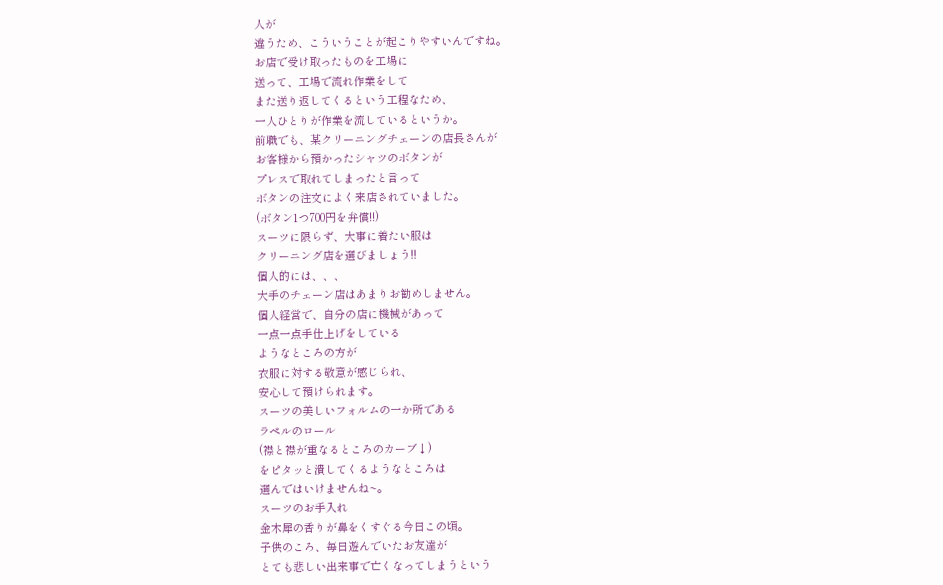人が
違うため、こういうことが起こりやすいんですね。
お店で受け取ったものを工場に
送って、工場で流れ作業をして
また送り返してくるという工程なため、
一人ひとりが作業を流しているというか。
前職でも、某クリーニングチェーンの店長さんが
お客様から預かったシャツのボタンが
プレスで取れてしまったと言って
ボタンの注文によく来店されていました。
(ボタン1つ700円を弁償!!)
スーツに限らず、大事に着たい服は
クリーニング店を選びましょう!!
個人的には、、、
大手のチェーン店はあまりお勧めしません。
個人経営で、自分の店に機械があって
一点一点手仕上げをしている
ようなところの方が
衣服に対する敬意が感じられ、
安心して預けられます。
スーツの美しいフォルムの一か所である
ラペルのロール
(襟と襟が重なるところのカーブ↓)
をピタッと潰してくるようなところは
選んではいけませんね~。
スーツのお手入れ
金木犀の香りが鼻をくすぐる今日この頃。
子供のころ、毎日遊んでいたお友達が
とても悲しい出来事で亡くなってしまうという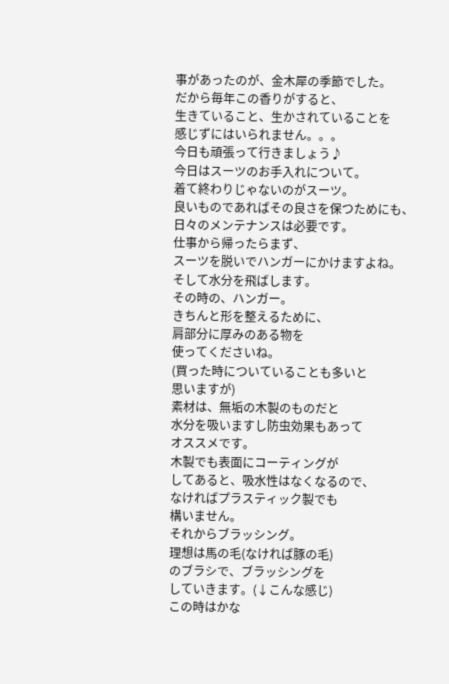事があったのが、金木犀の季節でした。
だから毎年この香りがすると、
生きていること、生かされていることを
感じずにはいられません。。。
今日も頑張って行きましょう♪
今日はスーツのお手入れについて。
着て終わりじゃないのがスーツ。
良いものであればその良さを保つためにも、
日々のメンテナンスは必要です。
仕事から帰ったらまず、
スーツを脱いでハンガーにかけますよね。
そして水分を飛ばします。
その時の、ハンガー。
きちんと形を整えるために、
肩部分に厚みのある物を
使ってくださいね。
(買った時についていることも多いと
思いますが)
素材は、無垢の木製のものだと
水分を吸いますし防虫効果もあって
オススメです。
木製でも表面にコーティングが
してあると、吸水性はなくなるので、
なければプラスティック製でも
構いません。
それからブラッシング。
理想は馬の毛(なければ豚の毛)
のブラシで、ブラッシングを
していきます。(↓こんな感じ)
この時はかな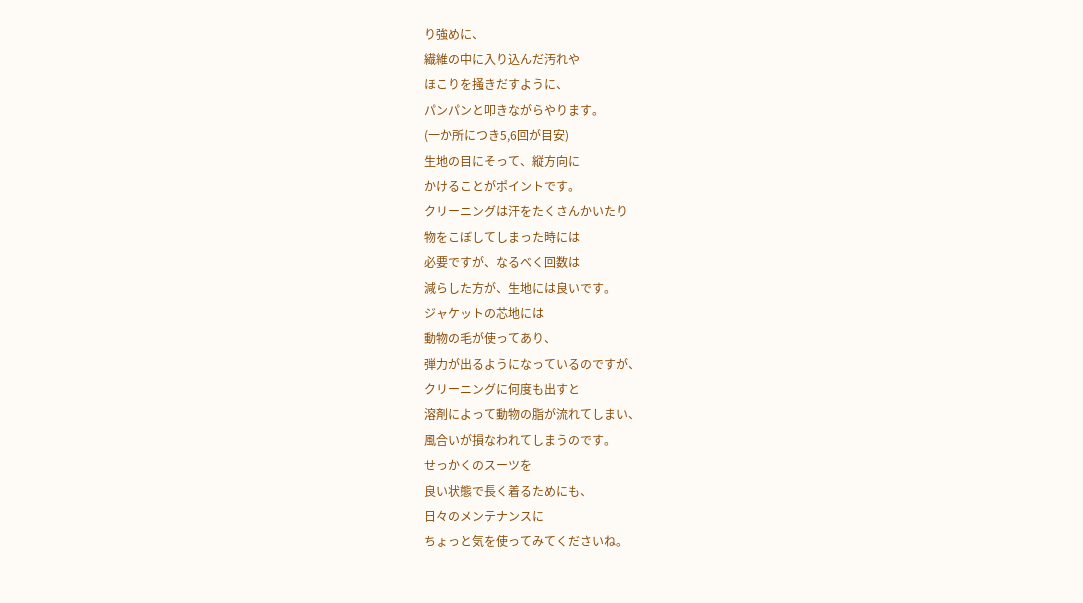り強めに、
繊維の中に入り込んだ汚れや
ほこりを掻きだすように、
パンパンと叩きながらやります。
(一か所につき5,6回が目安)
生地の目にそって、縦方向に
かけることがポイントです。
クリーニングは汗をたくさんかいたり
物をこぼしてしまった時には
必要ですが、なるべく回数は
減らした方が、生地には良いです。
ジャケットの芯地には
動物の毛が使ってあり、
弾力が出るようになっているのですが、
クリーニングに何度も出すと
溶剤によって動物の脂が流れてしまい、
風合いが損なわれてしまうのです。
せっかくのスーツを
良い状態で長く着るためにも、
日々のメンテナンスに
ちょっと気を使ってみてくださいね。